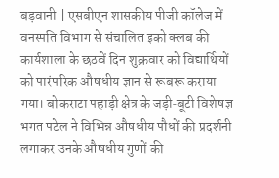बड़वानी | एसबीएन शासकीय पीजी कॉलेज में वनस्पति विभाग से संचालित इको क्लब की कार्यशाला के छठवें दिन शुक्रवार को विद्यार्थियों को पारंपरिक औषधीय ज्ञान से रूबरू कराया गया। बोकराटा पहाड़ी क्षेत्र के जड़ी‑बूटी विशेषज्ञ भगत पटेल ने विभिन्न औषधीय पौधों की प्रदर्शनी लगाकर उनके औषधीय गुणों की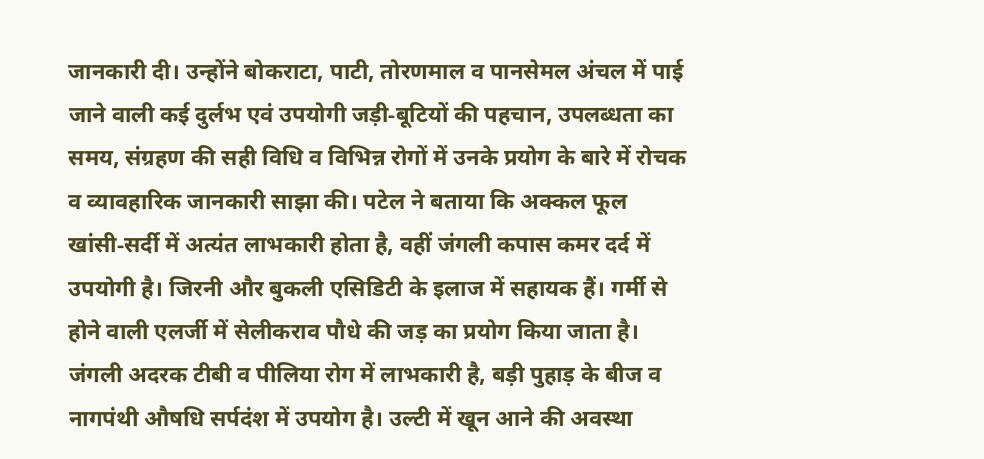जानकारी दी। उन्होंने बोकराटा, पाटी, तोरणमाल व पानसेमल अंचल में पाई जाने वाली कई दुर्लभ एवं उपयोगी जड़ी‑बूटियों की पहचान, उपलब्धता का समय, संग्रहण की सही विधि व विभिन्न रोगों में उनके प्रयोग के बारे में रोचक व व्यावहारिक जानकारी साझा की। पटेल ने बताया कि अक्कल फूल खांसी‑सर्दी में अत्यंत लाभकारी होता है, वहीं जंगली कपास कमर दर्द में उपयोगी है। जिरनी और बुकली एसिडिटी के इलाज में सहायक हैं। गर्मी से होने वाली एलर्जी में सेलीकराव पौधे की जड़ का प्रयोग किया जाता है। जंगली अदरक टीबी व पीलिया रोग में लाभकारी है, बड़ी पुहाड़ के बीज व नागपंथी औषधि सर्पदंश में उपयोग है। उल्टी में खून आने की अवस्था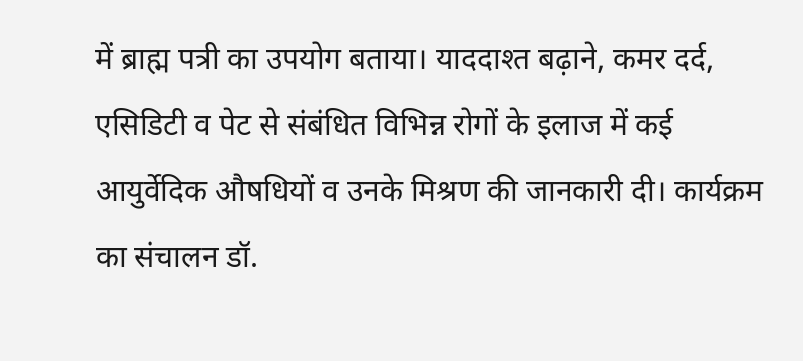में ब्राह्म पत्री का उपयोग बताया। याददाश्त बढ़ाने, कमर दर्द, एसिडिटी व पेट से संबंधित विभिन्न रोगों के इलाज में कई आयुर्वेदिक औषधियों व उनके मिश्रण की जानकारी दी। कार्यक्रम का संचालन डॉ.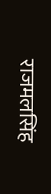राजमलसिंह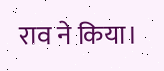राव ने किया।